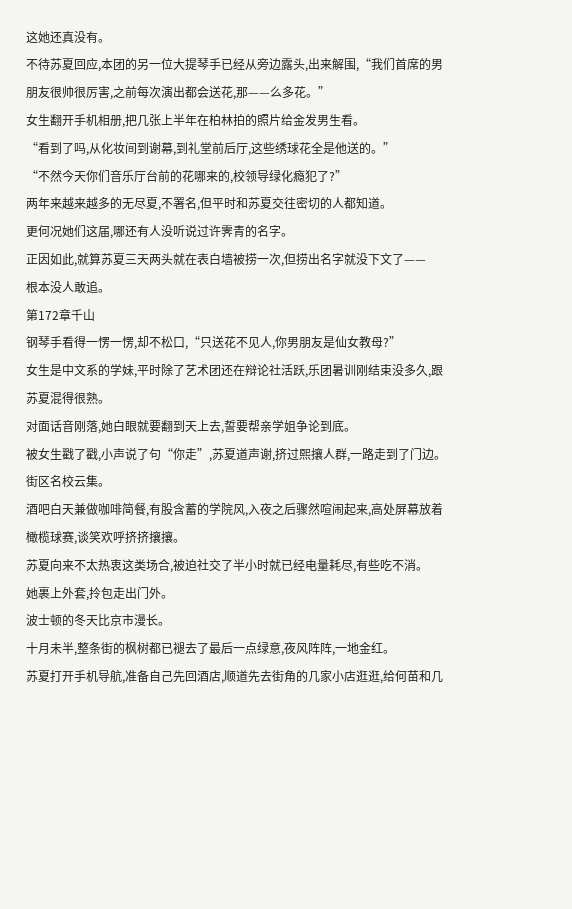这她还真没有。
不待苏夏回应,本团的另一位大提琴手已经从旁边露头,出来解围,“我们首席的男朋友很帅很厉害,之前每次演出都会送花,那——么多花。”
女生翻开手机相册,把几张上半年在柏林拍的照片给金发男生看。
“看到了吗,从化妆间到谢幕,到礼堂前后厅,这些绣球花全是他送的。”
“不然今天你们音乐厅台前的花哪来的,校领导绿化瘾犯了?”
两年来越来越多的无尽夏,不署名,但平时和苏夏交往密切的人都知道。
更何况她们这届,哪还有人没听说过许霁青的名字。
正因如此,就算苏夏三天两头就在表白墙被捞一次,但捞出名字就没下文了——
根本没人敢追。
第172章千山
钢琴手看得一愣一愣,却不松口,“只送花不见人,你男朋友是仙女教母?”
女生是中文系的学妹,平时除了艺术团还在辩论社活跃,乐团暑训刚结束没多久,跟苏夏混得很熟。
对面话音刚落,她白眼就要翻到天上去,誓要帮亲学姐争论到底。
被女生戳了戳,小声说了句“你走”,苏夏道声谢,挤过熙攘人群,一路走到了门边。
街区名校云集。
酒吧白天兼做咖啡简餐,有股含蓄的学院风,入夜之后骤然喧闹起来,高处屏幕放着橄榄球赛,谈笑欢呼挤挤攘攘。
苏夏向来不太热衷这类场合,被迫社交了半小时就已经电量耗尽,有些吃不消。
她裹上外套,拎包走出门外。
波士顿的冬天比京市漫长。
十月未半,整条街的枫树都已褪去了最后一点绿意,夜风阵阵,一地金红。
苏夏打开手机导航,准备自己先回酒店,顺道先去街角的几家小店逛逛,给何苗和几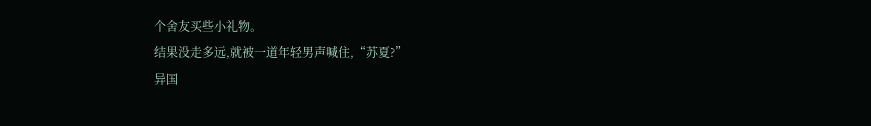个舍友买些小礼物。
结果没走多远,就被一道年轻男声喊住,“苏夏?”
异国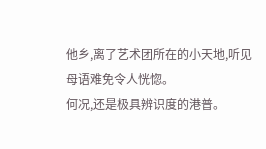他乡,离了艺术团所在的小天地,听见母语难免令人恍惚。
何况,还是极具辨识度的港普。